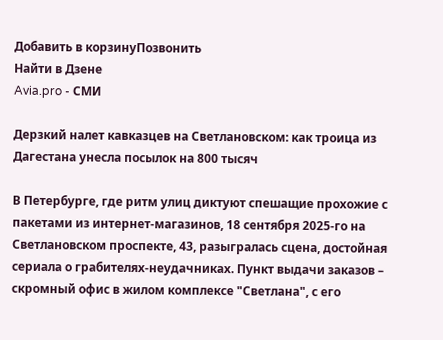Добавить в корзинуПозвонить
Найти в Дзене
Avia.pro - СМИ

Дерзкий налет кавказцев на Светлановском: как троица из Дагестана унесла посылок на 800 тысяч

В Петербурге, где ритм улиц диктуют спешащие прохожие с пакетами из интернет-магазинов, 18 сентября 2025-го на Светлановском проспекте, 43, разыгралась сцена, достойная сериала о грабителях-неудачниках. Пункт выдачи заказов – скромный офис в жилом комплексе "Светлана", с его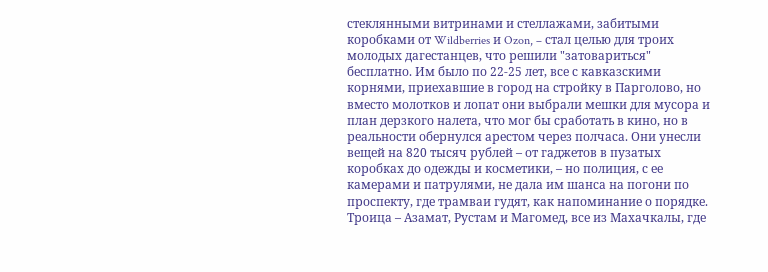стеклянными витринами и стеллажами, забитыми коробками от Wildberries и Ozon, – стал целью для троих молодых дагестанцев, что решили "затовариться" бесплатно. Им было по 22-25 лет, все с кавказскими корнями, приехавшие в город на стройку в Парголово, но вместо молотков и лопат они выбрали мешки для мусора и план дерзкого налета, что мог бы сработать в кино, но в реальности обернулся арестом через полчаса. Они унесли вещей на 820 тысяч рублей – от гаджетов в пузатых коробках до одежды и косметики, – но полиция, с ее камерами и патрулями, не дала им шанса на погони по проспекту, где трамваи гудят, как напоминание о порядке. Троица – Азамат, Рустам и Магомед, все из Махачкалы, где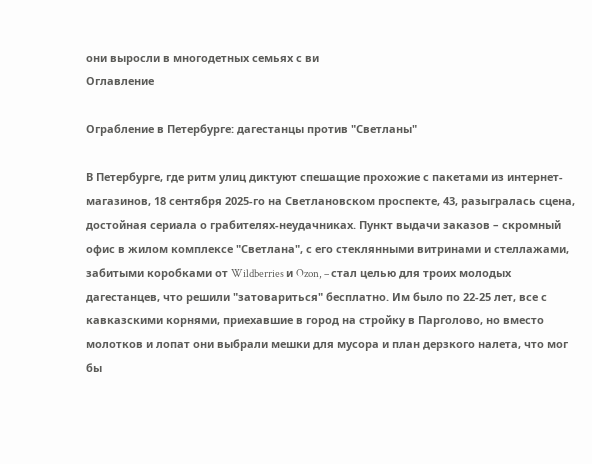они выросли в многодетных семьях с ви
Оглавление

Ограбление в Петербурге: дагестанцы против "Светланы"

В Петербурге, где ритм улиц диктуют спешащие прохожие с пакетами из интернет-магазинов, 18 сентября 2025-го на Светлановском проспекте, 43, разыгралась сцена, достойная сериала о грабителях-неудачниках. Пункт выдачи заказов – скромный офис в жилом комплексе "Светлана", с его стеклянными витринами и стеллажами, забитыми коробками от Wildberries и Ozon, – стал целью для троих молодых дагестанцев, что решили "затовариться" бесплатно. Им было по 22-25 лет, все с кавказскими корнями, приехавшие в город на стройку в Парголово, но вместо молотков и лопат они выбрали мешки для мусора и план дерзкого налета, что мог бы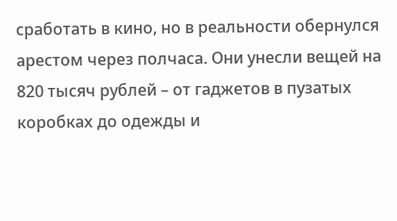сработать в кино, но в реальности обернулся арестом через полчаса. Они унесли вещей на 820 тысяч рублей – от гаджетов в пузатых коробках до одежды и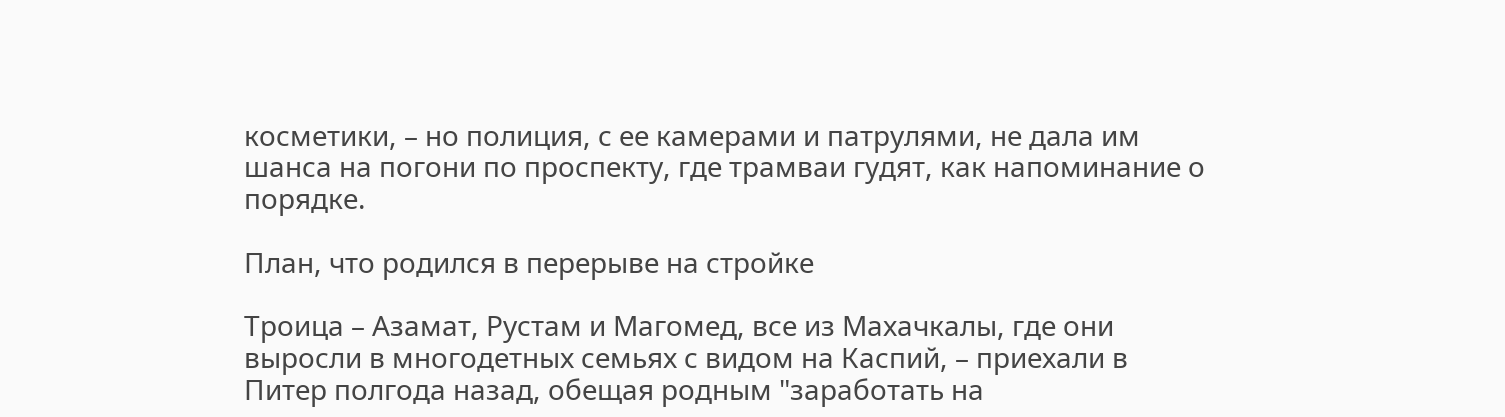косметики, – но полиция, с ее камерами и патрулями, не дала им шанса на погони по проспекту, где трамваи гудят, как напоминание о порядке.

План, что родился в перерыве на стройке

Троица – Азамат, Рустам и Магомед, все из Махачкалы, где они выросли в многодетных семьях с видом на Каспий, – приехали в Питер полгода назад, обещая родным "заработать на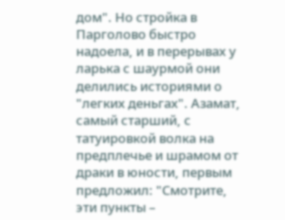дом". Но стройка в Парголово быстро надоела, и в перерывах у ларька с шаурмой они делились историями о "легких деньгах". Азамат, самый старший, с татуировкой волка на предплечье и шрамом от драки в юности, первым предложил: "Смотрите, эти пункты –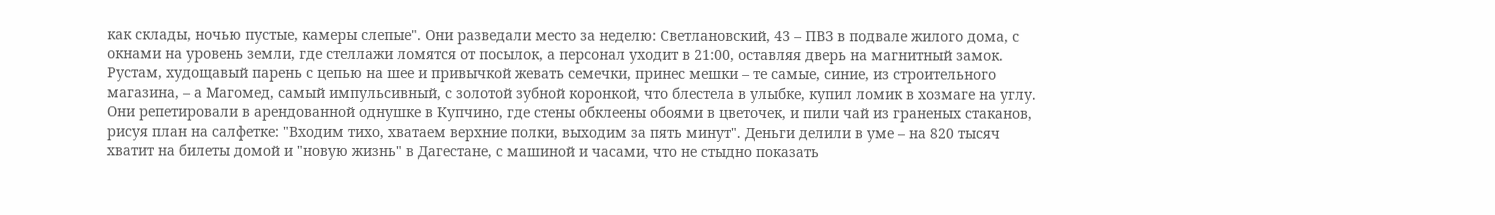как склады, ночью пустые, камеры слепые". Они разведали место за неделю: Светлановский, 43 – ПВЗ в подвале жилого дома, с окнами на уровень земли, где стеллажи ломятся от посылок, а персонал уходит в 21:00, оставляя дверь на магнитный замок. Рустам, худощавый парень с цепью на шее и привычкой жевать семечки, принес мешки – те самые, синие, из строительного магазина, – а Магомед, самый импульсивный, с золотой зубной коронкой, что блестела в улыбке, купил ломик в хозмаге на углу. Они репетировали в арендованной однушке в Купчино, где стены обклеены обоями в цветочек, и пили чай из граненых стаканов, рисуя план на салфетке: "Входим тихо, хватаем верхние полки, выходим за пять минут". Деньги делили в уме – на 820 тысяч хватит на билеты домой и "новую жизнь" в Дагестане, с машиной и часами, что не стыдно показать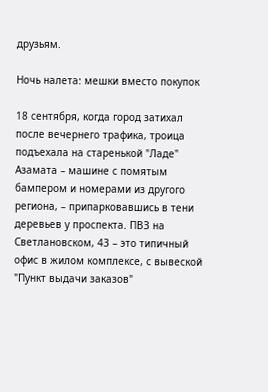друзьям.

Ночь налета: мешки вместо покупок

18 сентября, когда город затихал после вечернего трафика, троица подъехала на старенькой "Ладе" Азамата – машине с помятым бампером и номерами из другого региона, – припарковавшись в тени деревьев у проспекта. ПВЗ на Светлановском, 43 – это типичный офис в жилом комплексе, с вывеской "Пункт выдачи заказов"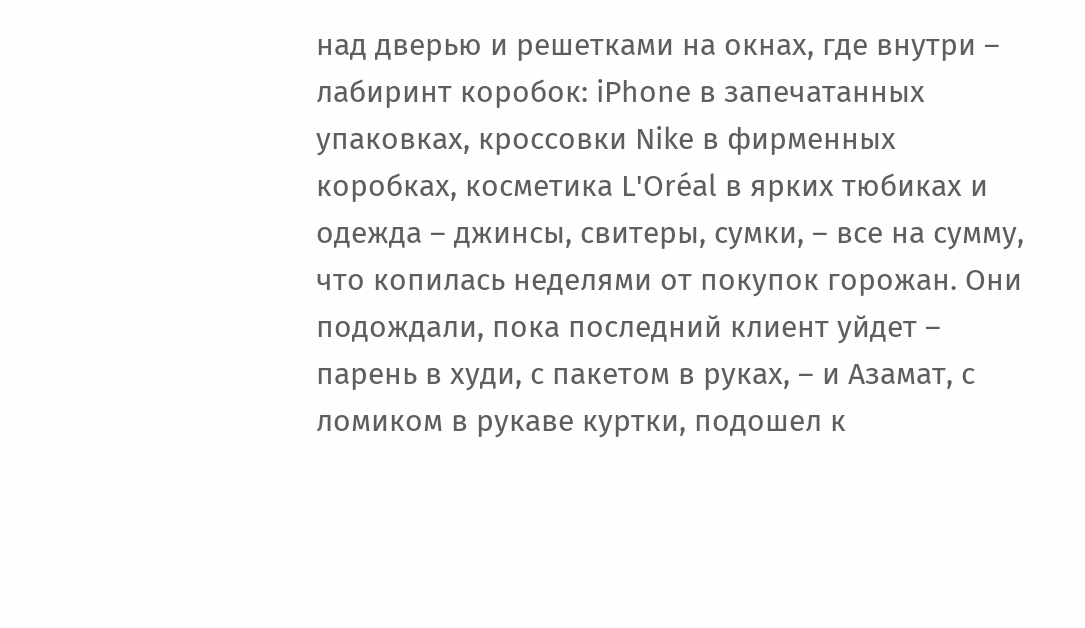над дверью и решетками на окнах, где внутри – лабиринт коробок: iPhone в запечатанных упаковках, кроссовки Nike в фирменных коробках, косметика L'Oréal в ярких тюбиках и одежда – джинсы, свитеры, сумки, – все на сумму, что копилась неделями от покупок горожан. Они подождали, пока последний клиент уйдет – парень в худи, с пакетом в руках, – и Азамат, с ломиком в рукаве куртки, подошел к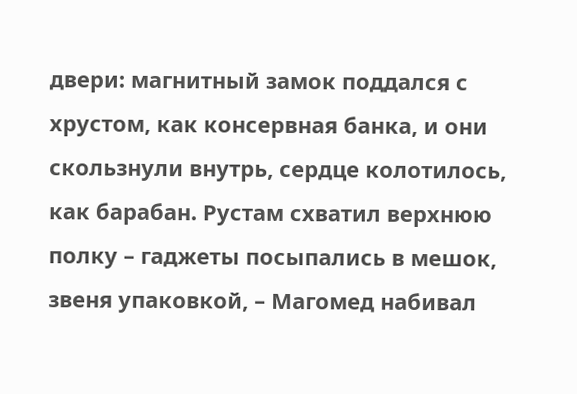двери: магнитный замок поддался с хрустом, как консервная банка, и они скользнули внутрь, сердце колотилось, как барабан. Рустам схватил верхнюю полку – гаджеты посыпались в мешок, звеня упаковкой, – Магомед набивал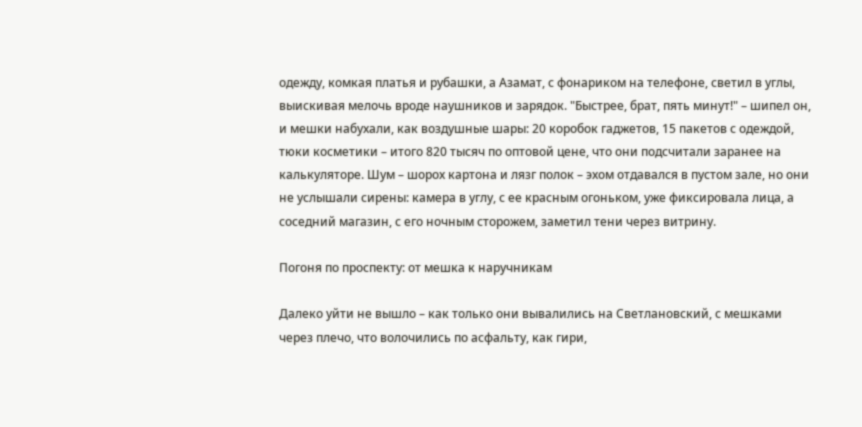одежду, комкая платья и рубашки, а Азамат, с фонариком на телефоне, светил в углы, выискивая мелочь вроде наушников и зарядок. "Быстрее, брат, пять минут!" – шипел он, и мешки набухали, как воздушные шары: 20 коробок гаджетов, 15 пакетов с одеждой, тюки косметики – итого 820 тысяч по оптовой цене, что они подсчитали заранее на калькуляторе. Шум – шорох картона и лязг полок – эхом отдавался в пустом зале, но они не услышали сирены: камера в углу, с ее красным огоньком, уже фиксировала лица, а соседний магазин, с его ночным сторожем, заметил тени через витрину.

Погоня по проспекту: от мешка к наручникам

Далеко уйти не вышло – как только они вывалились на Светлановский, с мешками через плечо, что волочились по асфальту, как гири,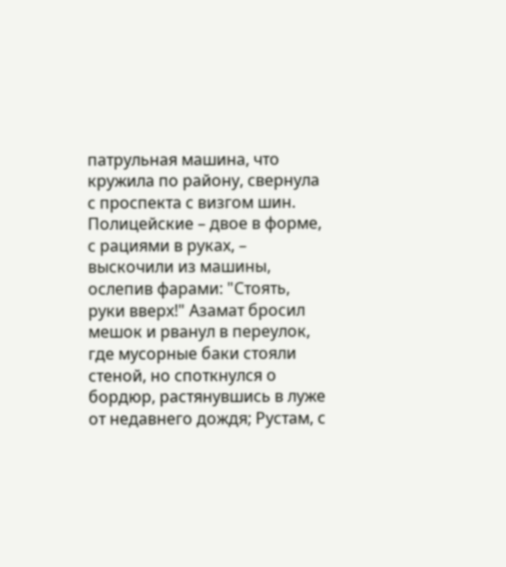патрульная машина, что кружила по району, свернула с проспекта с визгом шин. Полицейские – двое в форме, с рациями в руках, – выскочили из машины, ослепив фарами: "Стоять, руки вверх!" Азамат бросил мешок и рванул в переулок, где мусорные баки стояли стеной, но споткнулся о бордюр, растянувшись в луже от недавнего дождя; Рустам, с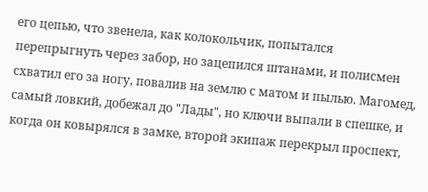его цепью, что звенела, как колокольчик, попытался перепрыгнуть через забор, но зацепился штанами, и полисмен схватил его за ногу, повалив на землю с матом и пылью. Магомед, самый ловкий, добежал до "Лады", но ключи выпали в спешке, и когда он ковырялся в замке, второй экипаж перекрыл проспект,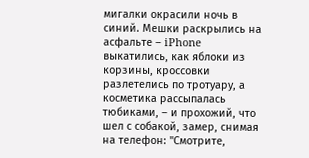мигалки окрасили ночь в синий. Мешки раскрылись на асфальте – iPhone выкатились, как яблоки из корзины, кроссовки разлетелись по тротуару, а косметика рассыпалась тюбиками, – и прохожий, что шел с собакой, замер, снимая на телефон: "Смотрите,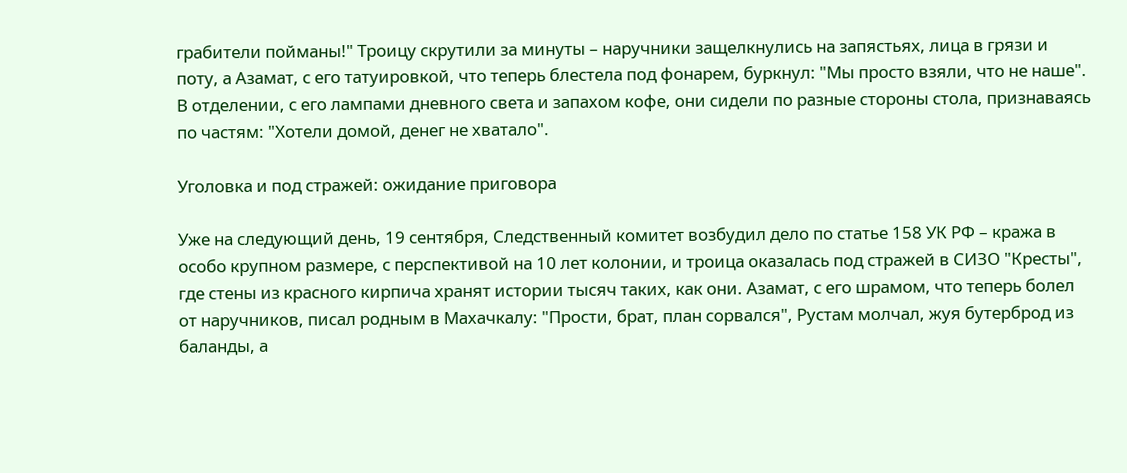грабители пойманы!" Троицу скрутили за минуты – наручники защелкнулись на запястьях, лица в грязи и поту, а Азамат, с его татуировкой, что теперь блестела под фонарем, буркнул: "Мы просто взяли, что не наше". В отделении, с его лампами дневного света и запахом кофе, они сидели по разные стороны стола, признаваясь по частям: "Хотели домой, денег не хватало".

Уголовка и под стражей: ожидание приговора

Уже на следующий день, 19 сентября, Следственный комитет возбудил дело по статье 158 УК РФ – кража в особо крупном размере, с перспективой на 10 лет колонии, и троица оказалась под стражей в СИЗО "Кресты", где стены из красного кирпича хранят истории тысяч таких, как они. Азамат, с его шрамом, что теперь болел от наручников, писал родным в Махачкалу: "Прости, брат, план сорвался", Рустам молчал, жуя бутерброд из баланды, а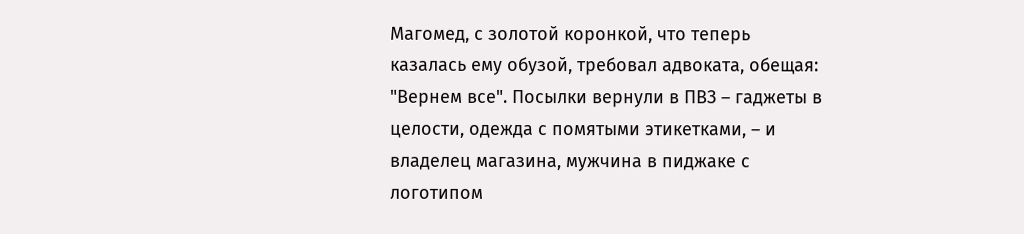Магомед, с золотой коронкой, что теперь казалась ему обузой, требовал адвоката, обещая: "Вернем все". Посылки вернули в ПВЗ – гаджеты в целости, одежда с помятыми этикетками, – и владелец магазина, мужчина в пиджаке с логотипом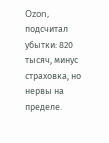Ozon, подсчитал убытки: 820 тысяч, минус страховка, но нервы на пределе.